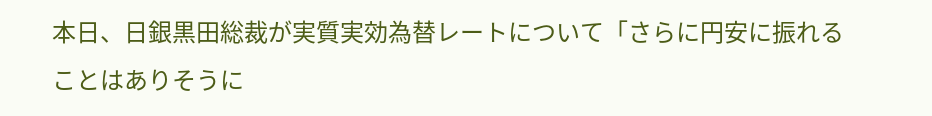本日、日銀黒田総裁が実質実効為替レートについて「さらに円安に振れることはありそうに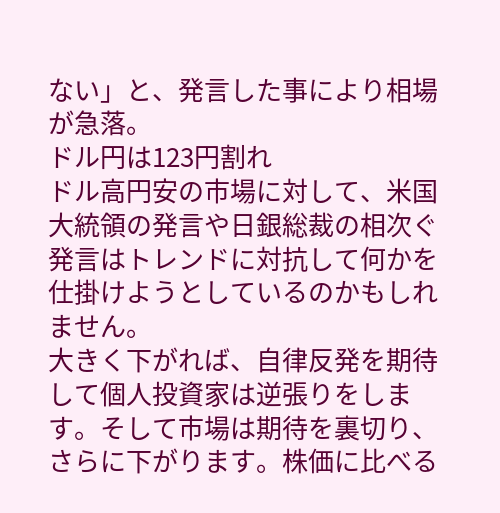ない」と、発言した事により相場が急落。
ドル円は123円割れ
ドル高円安の市場に対して、米国大統領の発言や日銀総裁の相次ぐ発言はトレンドに対抗して何かを仕掛けようとしているのかもしれません。
大きく下がれば、自律反発を期待して個人投資家は逆張りをします。そして市場は期待を裏切り、さらに下がります。株価に比べる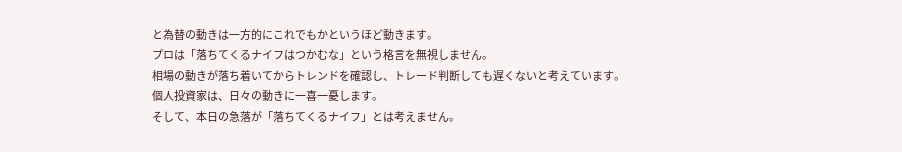と為替の動きは一方的にこれでもかというほど動きます。
プロは「落ちてくるナイフはつかむな」という格言を無視しません。
相場の動きが落ち着いてからトレンドを確認し、トレード判断しても遅くないと考えています。
個人投資家は、日々の動きに一喜一憂します。
そして、本日の急落が「落ちてくるナイフ」とは考えません。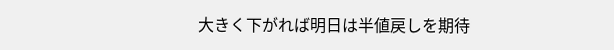大きく下がれば明日は半値戻しを期待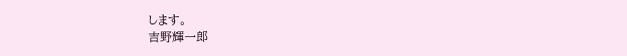します。
吉野輝一郎